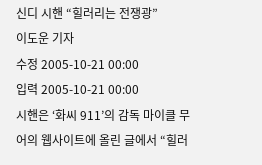신디 시핸 “힐러리는 전쟁광”
이도운 기자
수정 2005-10-21 00:00
입력 2005-10-21 00:00
시핸은 ‘화씨 911’의 감독 마이클 무어의 웹사이트에 올린 글에서 “힐러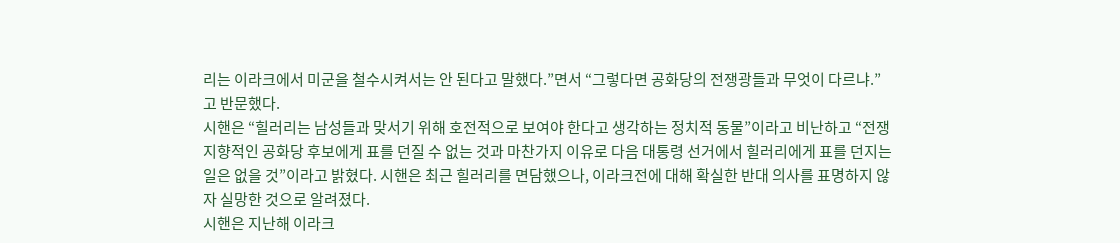리는 이라크에서 미군을 철수시켜서는 안 된다고 말했다.”면서 “그렇다면 공화당의 전쟁광들과 무엇이 다르냐.”고 반문했다.
시핸은 “힐러리는 남성들과 맞서기 위해 호전적으로 보여야 한다고 생각하는 정치적 동물”이라고 비난하고 “전쟁지향적인 공화당 후보에게 표를 던질 수 없는 것과 마찬가지 이유로 다음 대통령 선거에서 힐러리에게 표를 던지는 일은 없을 것”이라고 밝혔다. 시핸은 최근 힐러리를 면담했으나, 이라크전에 대해 확실한 반대 의사를 표명하지 않자 실망한 것으로 알려졌다.
시핸은 지난해 이라크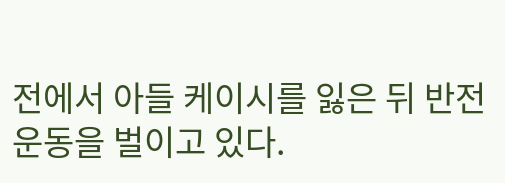전에서 아들 케이시를 잃은 뒤 반전 운동을 벌이고 있다.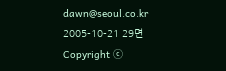dawn@seoul.co.kr
2005-10-21 29면
Copyright ⓒ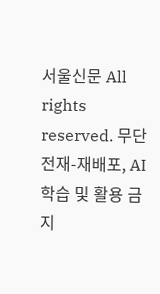서울신문 All rights reserved. 무단 전재-재배포, AI 학습 및 활용 금지